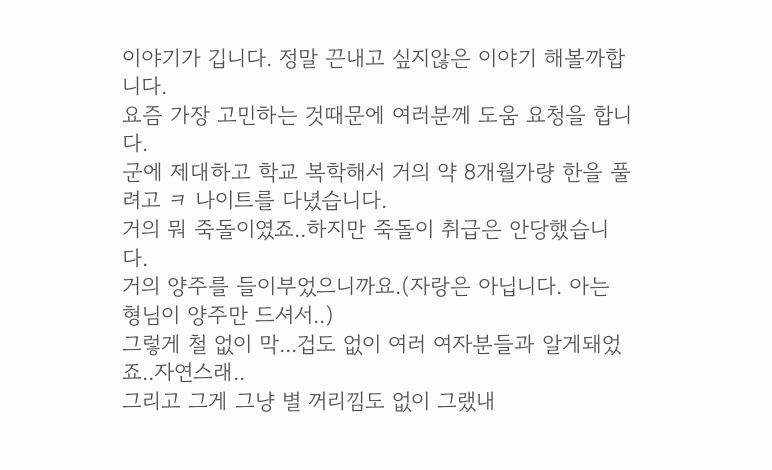이야기가 깁니다. 정말 끈내고 싶지않은 이야기 해볼까합니다.
요즘 가장 고민하는 것때문에 여러분께 도움 요청을 합니다.
군에 제대하고 학교 복학해서 거의 약 8개월가량 한을 풀려고 ㅋ 나이트를 다녔습니다.
거의 뭐 죽돌이였죠..하지만 죽돌이 취급은 안당했습니다.
거의 양주를 들이부었으니까요.(자랑은 아닙니다. 아는 형님이 양주만 드셔서..)
그렇게 철 없이 막...겁도 없이 여러 여자분들과 알게돼었죠..자연스래..
그리고 그게 그냥 별 꺼리낌도 없이 그랬내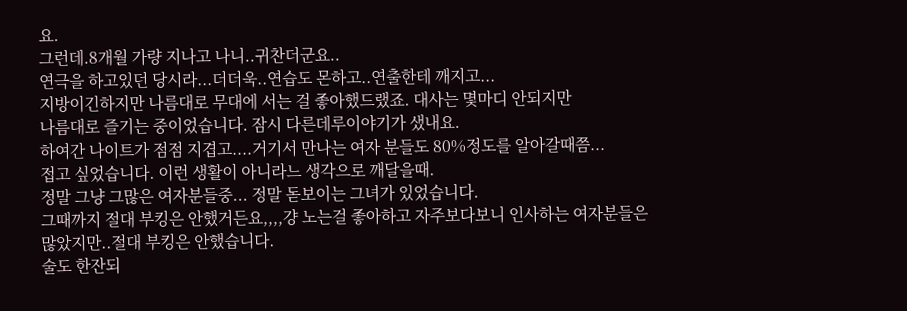요.
그런데.8개월 가량 지나고 나니..귀찬더군요..
연극을 하고있던 당시라...더더욱..연습도 몬하고..연출한테 깨지고...
지방이긴하지만 나름대로 무대에 서는 걸 좋아했드랬죠. 대사는 몇마디 안되지만
나름대로 즐기는 중이었습니다. 잠시 다른데루이야기가 샜내요.
하여간 나이트가 점점 지겹고....거기서 만나는 여자 분들도 80%정도를 알아갈때쯤...
접고 싶었습니다. 이런 생활이 아니라느 생각으로 깨달을때.
정말 그냥 그많은 여자분들중... 정말 돋보이는 그녀가 있었습니다.
그때까지 절대 부킹은 안했거든요,,,,걍 노는걸 좋아하고 자주보다보니 인사하는 여자분들은
많았지만..절대 부킹은 안했습니다.
술도 한잔되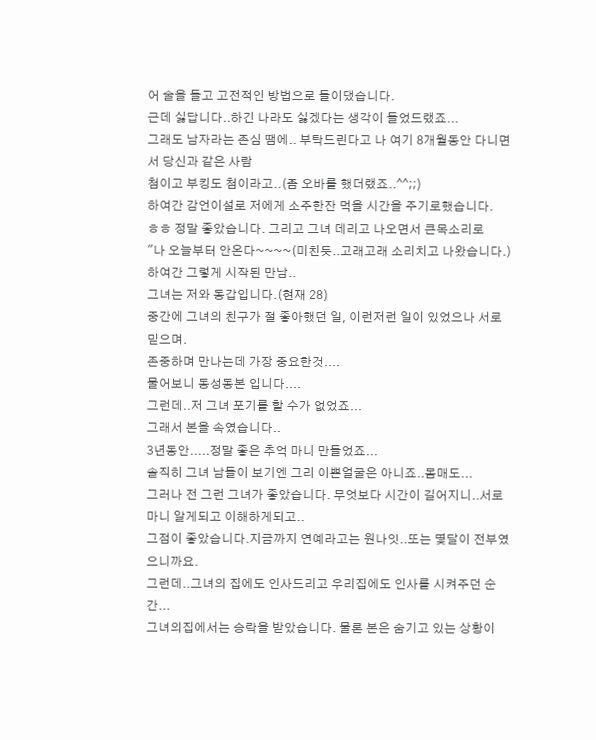어 술을 들고 고전적인 방법으로 들이댔습니다.
근데 싫답니다..하긴 나라도 싫겠다는 생각이 들었드랬죠...
그래도 남자라는 존심 땜에.. 부탁드린다고 나 여기 8개월동안 다니면서 당신과 같은 사람
첨이고 부킹도 첨이라고..(좀 오바를 했더랬죠..^^;;)
하여간 감언이설로 저에게 소주한잔 먹을 시간을 주기로했습니다.
ㅎㅎ 정말 좋았습니다. 그리고 그녀 데리고 나오면서 큰목소리로
"나 오늘부터 안온다~~~~(미친듯..고래고래 소리치고 나왔습니다.)
하여간 그렇게 시작된 만남..
그녀는 저와 동갑입니다.(현재 28)
중간에 그녀의 친구가 절 좋아했던 일, 이런저런 일이 있었으나 서로 믿으며.
존중하며 만나는데 가장 중요한것....
물어보니 동성동본 입니다....
그런데..저 그녀 포기를 할 수가 없었죠...
그래서 본을 속였습니다..
3년동안.....정말 좋은 추억 마니 만들었죠...
솔직히 그녀 남들이 보기엔 그리 이쁜얼굴은 아니죠..몸매도...
그러나 전 그런 그녀가 좋았습니다. 무엇보다 시간이 길어지니..서로 마니 알게되고 이해하게되고..
그점이 좋았습니다.지금까지 연예라고는 원나잇..또는 몇달이 전부였으니까요.
그런데..그녀의 집에도 인사드리고 우리집에도 인사를 시켜주던 순간...
그녀의집에서는 승락을 받았습니다. 물론 본은 숨기고 있는 상황이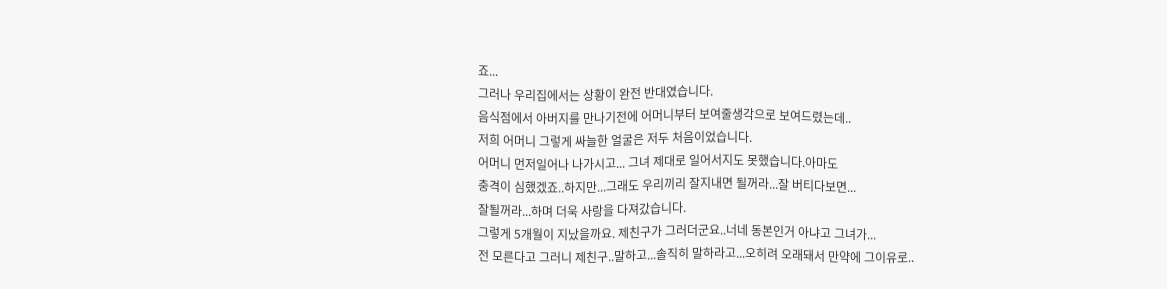죠...
그러나 우리집에서는 상황이 완전 반대였습니다.
음식점에서 아버지를 만나기전에 어머니부터 보여줄생각으로 보여드렸는데..
저희 어머니 그렇게 싸늘한 얼굴은 저두 처음이었습니다.
어머니 먼저일어나 나가시고... 그녀 제대로 일어서지도 못했습니다.아마도
충격이 심했겠죠..하지만...그래도 우리끼리 잘지내면 될꺼라...잘 버티다보면...
잘될꺼라...하며 더욱 사랑을 다져갔습니다.
그렇게 5개월이 지났을까요. 제친구가 그러더군요..너네 동본인거 아냐고 그녀가...
전 모른다고 그러니 제친구..말하고...솔직히 말하라고...오히려 오래돼서 만약에 그이유로..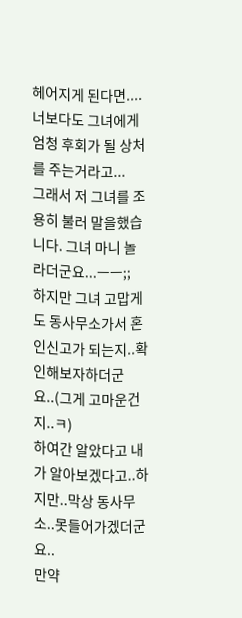헤어지게 된다면....너보다도 그녀에게 엄청 후회가 될 상처를 주는거라고...
그래서 저 그녀를 조용히 불러 말을했습니다. 그녀 마니 놀라더군요...ㅡㅡ;;
하지만 그녀 고맙게도 동사무소가서 혼인신고가 되는지..확인해보자하더군요..(그게 고마운건지..ㅋ)
하여간 알았다고 내가 알아보겠다고..하지만..막상 동사무소..못들어가겠더군요..
만약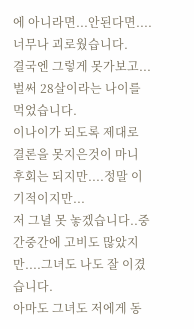에 아니라면...안된다면....너무나 괴로웠습니다.
결국엔 그렇게 못가보고...벌써 28살이라는 나이를 먹었습니다.
이나이가 되도록 제대로 결론을 못지은것이 마니 후회는 되지만....정말 이기적이지만...
저 그녈 못 놓겠습니다..중간중간에 고비도 많았지만....그녀도 나도 잘 이겼습니다.
아마도 그녀도 저에게 동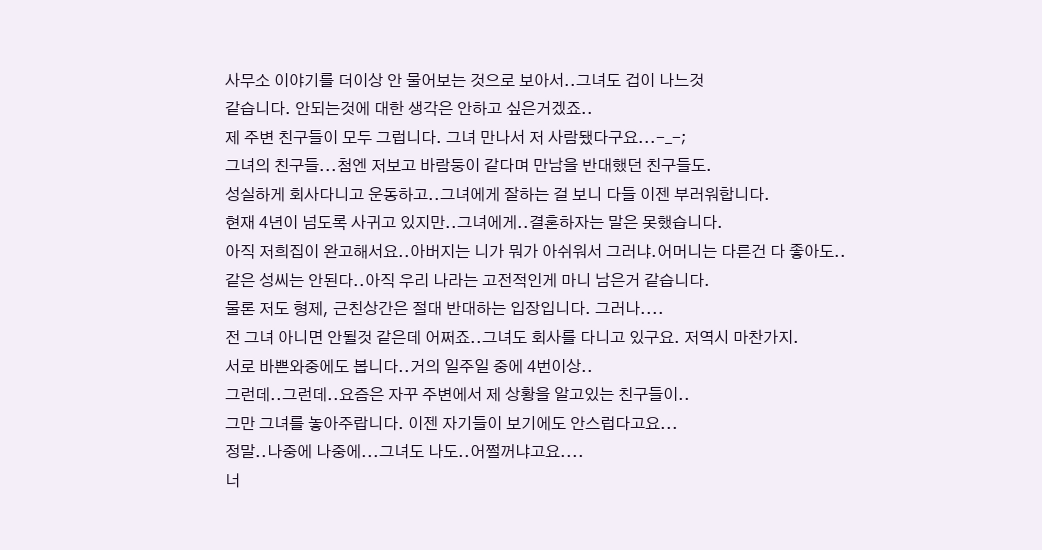사무소 이야기를 더이상 안 물어보는 것으로 보아서..그녀도 겁이 나느것
같습니다. 안되는것에 대한 생각은 안하고 싶은거겠죠..
제 주변 친구들이 모두 그럽니다. 그녀 만나서 저 사람됐다구요...-_-;
그녀의 친구들...첨엔 저보고 바람둥이 같다며 만남을 반대했던 친구들도.
성실하게 회사다니고 운동하고..그녀에게 잘하는 걸 보니 다들 이젠 부러워합니다.
현재 4년이 넘도록 사귀고 있지만..그녀에게..결혼하자는 말은 못했습니다.
아직 저희집이 완고해서요..아버지는 니가 뭐가 아쉬워서 그러냐.어머니는 다른건 다 좋아도..
같은 성씨는 안된다..아직 우리 나라는 고전적인게 마니 남은거 같습니다.
물론 저도 형제, 근친상간은 절대 반대하는 입장입니다. 그러나....
전 그녀 아니면 안될것 같은데 어쩌죠..그녀도 회사를 다니고 있구요. 저역시 마찬가지.
서로 바쁜와중에도 봅니다..거의 일주일 중에 4번이상..
그런데..그런데..요즘은 자꾸 주변에서 제 상황을 알고있는 친구들이..
그만 그녀를 놓아주랍니다. 이젠 자기들이 보기에도 안스럽다고요...
정말..나중에 나중에...그녀도 나도..어쩔꺼냐고요....
너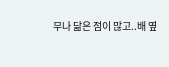무나 닮은 점이 많고..배 옆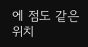에 점도 같은 위치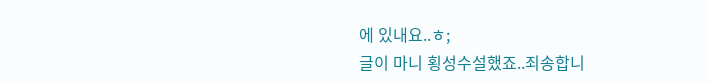에 있내요..ㅎ;
글이 마니 횡성수설했죠..죄송합니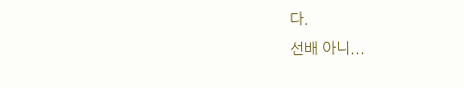다.
선배 아니...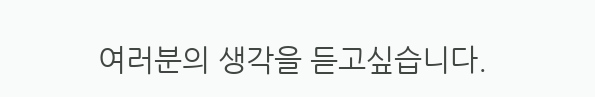여러분의 생각을 듣고싶습니다.